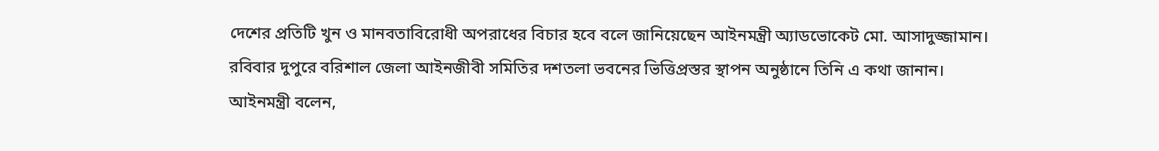দেশের প্রতিটি খুন ও মানবতাবিরোধী অপরাধের বিচার হবে বলে জানিয়েছেন আইনমন্ত্রী অ্যাডভোকেট মো. আসাদুজ্জামান।
রবিবার দুপুরে বরিশাল জেলা আইনজীবী সমিতির দশতলা ভবনের ভিত্তিপ্রস্তর স্থাপন অনুষ্ঠানে তিনি এ কথা জানান।
আইনমন্ত্রী বলেন,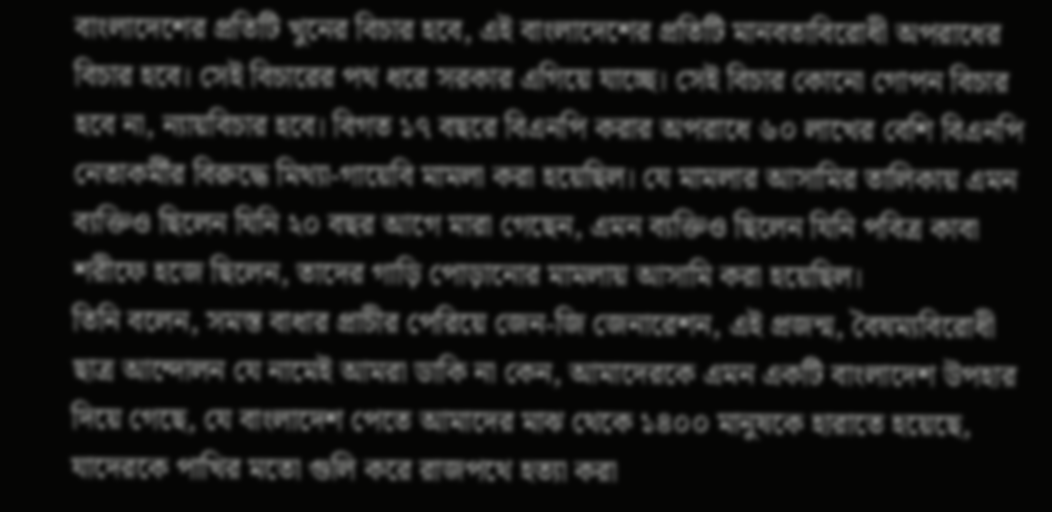বাংলাদেশের প্রতিটি খুনের বিচার হবে, এই বাংলাদেশের প্রতিটি মানবতাবিরোধী অপরাধের বিচার হবে। সেই বিচারের পথ ধরে সরকার এগিয়ে যাচ্ছে। সেই বিচার কোনো গোপন বিচার হবে না, ন্যায়বিচার হবে। বিগত ১৭ বছরে বিএনপি করার অপরাধে ৬০ লাখের বেশি বিএনপি নেতাকর্মীর বিরুদ্ধে মিথ্যা-গায়েবি মামলা করা হয়েছিল। যে মামলার আসামির তালিকায় এমন ব্যক্তিও ছিলেন যিনি ২০ বছর আগে মারা গেছেন, এমন ব্যক্তিও ছিলেন যিনি পবিত্র কাবা শরীফে হজে ছিলেন, তাদের গাড়ি পোড়ানোর মামলায় আসামি করা হয়েছিল।
তিনি বলেন, সমস্ত বাধার প্রাচীর পেরিয়ে জেন-জি জেনারেশন, এই প্রজন্ম, বৈষম্যবিরোধী ছাত্র আন্দোলন যে নামেই আমরা ডাকি না কেন, আমাদেরকে এমন একটি বাংলাদেশ উপহার দিয়ে গেছে, যে বাংলাদেশ পেতে আমাদের মাঝ থেকে ১৪০০ মানুষকে হারাতে হয়েছে, যাদেরকে পাখির মতো গুলি করে রাজপথে হত্যা করা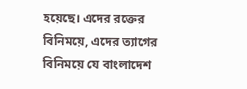হয়েছে। এদের রক্তের বিনিময়ে, এদের ত্যাগের বিনিময়ে যে বাংলাদেশ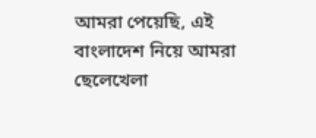আমরা পেয়েছি, এই বাংলাদেশ নিয়ে আমরা ছেলেখেলা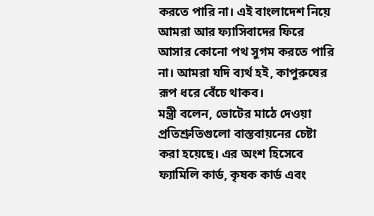করতে পারি না। এই বাংলাদেশ নিয়ে আমরা আর ফ্যাসিবাদের ফিরে আসার কোনো পথ সুগম করতে পারি না। আমরা যদি ব্যর্থ হই, কাপুরুষের রূপ ধরে বেঁচে থাকব।
মন্ত্রী বলেন, ভোটের মাঠে দেওয়া প্রতিশ্রুতিগুলো বাস্তবায়নের চেষ্টা করা হয়েছে। এর অংশ হিসেবে ফ্যামিলি কার্ড, কৃষক কার্ড এবং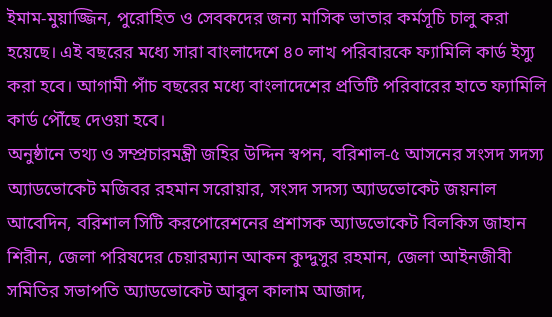ইমাম-মুয়াজ্জিন, পুরোহিত ও সেবকদের জন্য মাসিক ভাতার কর্মসূচি চালু করা হয়েছে। এই বছরের মধ্যে সারা বাংলাদেশে ৪০ লাখ পরিবারকে ফ্যামিলি কার্ড ইস্যু করা হবে। আগামী পাঁচ বছরের মধ্যে বাংলাদেশের প্রতিটি পরিবারের হাতে ফ্যামিলি কার্ড পৌঁছে দেওয়া হবে।
অনুষ্ঠানে তথ্য ও সম্প্রচারমন্ত্রী জহির উদ্দিন স্বপন, বরিশাল-৫ আসনের সংসদ সদস্য অ্যাডভোকেট মজিবর রহমান সরোয়ার, সংসদ সদস্য অ্যাডভোকেট জয়নাল আবেদিন, বরিশাল সিটি করপোরেশনের প্রশাসক অ্যাডভোকেট বিলকিস জাহান শিরীন, জেলা পরিষদের চেয়ারম্যান আকন কুদ্দুসুর রহমান, জেলা আইনজীবী সমিতির সভাপতি অ্যাডভোকেট আবুল কালাম আজাদ,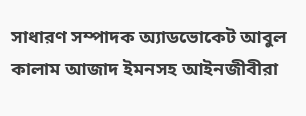সাধারণ সম্পাদক অ্যাডভোকেট আবুল কালাম আজাদ ইমনসহ আইনজীবীরা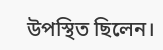উপস্থিত ছিলেন।